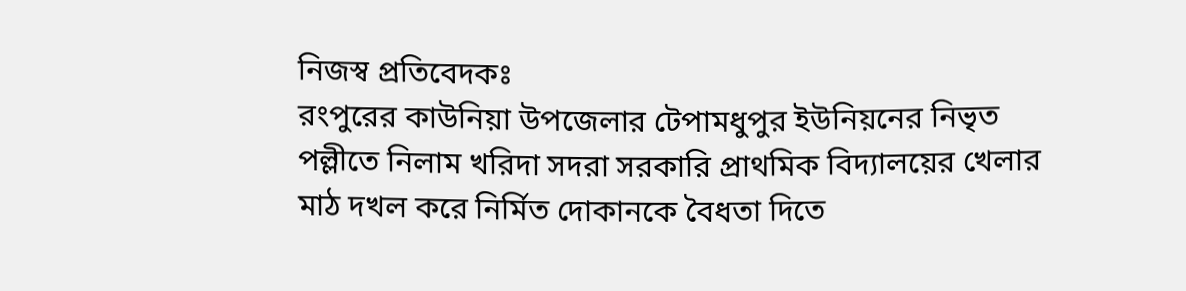নিজস্ব প্রতিবেদকঃ
রংপুরের কাউনিয়া উপজেলার টেপামধুপুর ইউনিয়নের নিভৃত পল্লীতে নিলাম খরিদা সদরা সরকারি প্রাথমিক বিদ্যালয়ের খেলার মাঠ দখল করে নির্মিত দোকানকে বৈধতা দিতে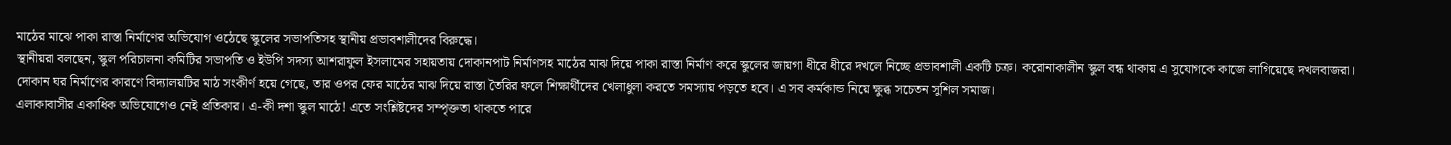মাঠের মাঝে পাকা রাস্তা নির্মাণের অভিযোগ ওঠেছে স্কুলের সভাপতিসহ স্থানীয় প্রভাবশালীদের বিরুদ্ধে।
স্থানীয়রা বলছেন, স্কুল পরিচালনা কমিটির সভাপতি ও ইউপি সদস্য আশরাফুল ইসলামের সহায়তায় দোকানপাট নির্মাণসহ মাঠের মাঝ দিয়ে পাকা রাস্তা নির্মাণ করে স্কুলের জায়গা ধীরে ধীরে দখলে নিচ্ছে প্রভাবশালী একটি চক্র। করোনাকালীন স্কুল বন্ধ থাকায় এ সুযোগকে কাজে লাগিয়েছে দখলবাজরা।
দোকান ঘর নির্মাণের কারণে বিদ্যালয়টির মাঠ সংকীর্ণ হয়ে গেছে, তার ওপর ফের মাঠের মাঝ দিয়ে রাস্তা তৈরির ফলে শিক্ষার্থীদের খেলাধুলা করতে সমস্যায় পড়তে হবে। এ সব কর্মকান্ড নিয়ে ক্ষুব্ধ সচেতন সুশিল সমাজ।
এলাকাবাসীর একাধিক অভিযোগেও নেই প্রতিকার। এ-কী দশা স্কুল মাঠে! এতে সংশ্লিষ্টদের সম্পৃক্ততা থাকতে পারে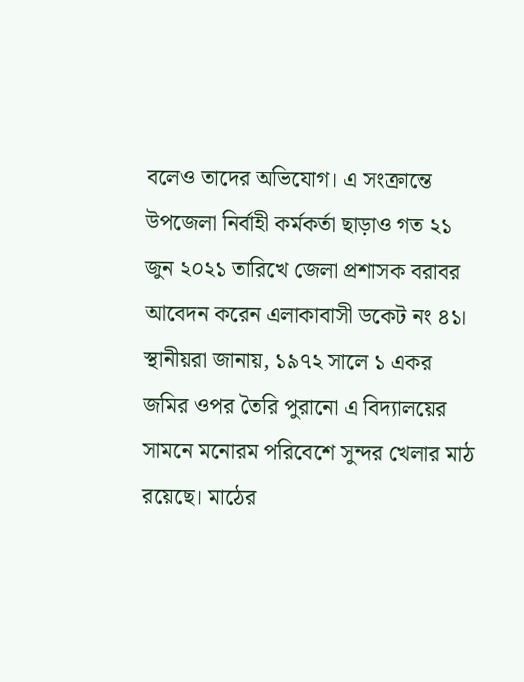বলেও তাদের অভিযোগ। এ সংক্রান্তে উপজেলা নির্বাহী কর্মকর্তা ছাড়াও গত ২১ জুন ২০২১ তারিখে জেলা প্রশাসক বরাবর আবেদন করেন এলাকাবাসী ডকেট নং ৪১।
স্থানীয়রা জানায়, ১৯৭২ সালে ১ একর জমির ওপর তৈরি পুরানো এ বিদ্যালয়ের সামনে মনোরম পরিবেশে সুন্দর খেলার মাঠ রয়েছে। মাঠের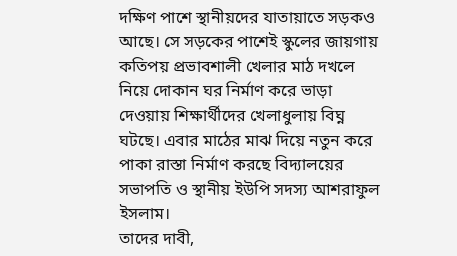দক্ষিণ পাশে স্থানীয়দের যাতায়াতে সড়কও আছে। সে সড়কের পাশেই স্কুলের জায়গায় কতিপয় প্রভাবশালী খেলার মাঠ দখলে নিয়ে দোকান ঘর নির্মাণ করে ভাড়া দেওয়ায় শিক্ষার্থীদের খেলাধুলায় বিঘ্ন ঘটছে। এবার মাঠের মাঝ দিয়ে নতুন করে পাকা রাস্তা নির্মাণ করছে বিদ্যালয়ের সভাপতি ও স্থানীয় ইউপি সদস্য আশরাফুল ইসলাম।
তাদের দাবী,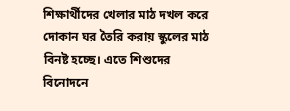শিক্ষার্থীদের খেলার মাঠ দখল করে দোকান ঘর তৈরি করায় স্কুলের মাঠ বিনষ্ট হচ্ছে। এতে শিশুদের বিনোদনে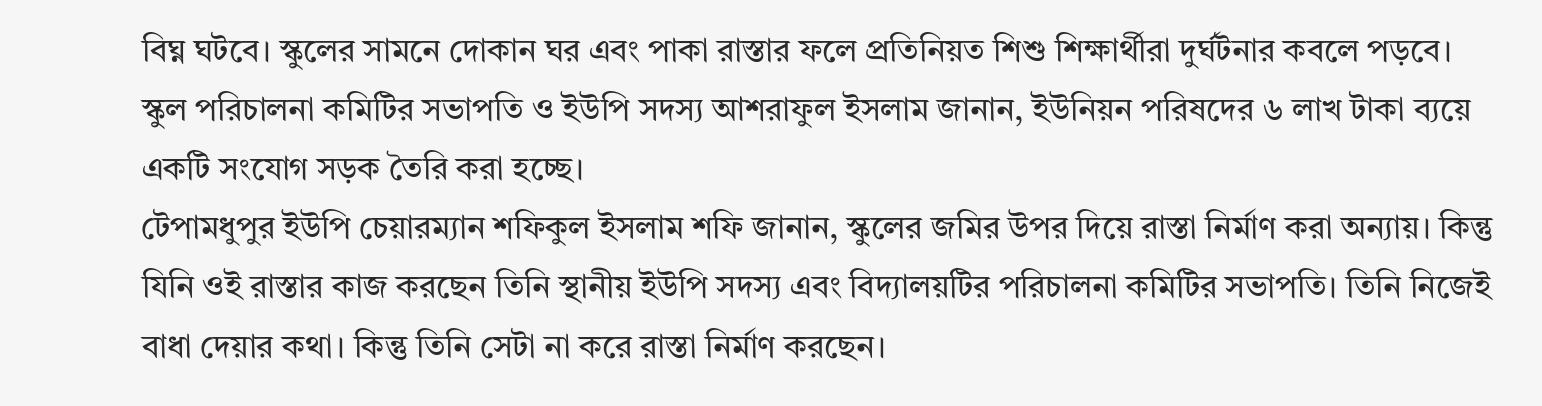বিঘ্ন ঘটবে। স্কুলের সামনে দোকান ঘর এবং পাকা রাস্তার ফলে প্রতিনিয়ত শিশু শিক্ষার্থীরা দুর্ঘটনার কবলে পড়বে।
স্কুল পরিচালনা কমিটির সভাপতি ও ইউপি সদস্য আশরাফুল ইসলাম জানান, ইউনিয়ন পরিষদের ৬ লাখ টাকা ব্যয়ে একটি সংযোগ সড়ক তৈরি করা হচ্ছে।
টেপামধুপুর ইউপি চেয়ারম্যান শফিকুল ইসলাম শফি জানান, স্কুলের জমির উপর দিয়ে রাস্তা নির্মাণ করা অন্যায়। কিন্তু যিনি ওই রাস্তার কাজ করছেন তিনি স্থানীয় ইউপি সদস্য এবং বিদ্যালয়টির পরিচালনা কমিটির সভাপতি। তিনি নিজেই বাধা দেয়ার কথা। কিন্তু তিনি সেটা না করে রাস্তা নির্মাণ করছেন।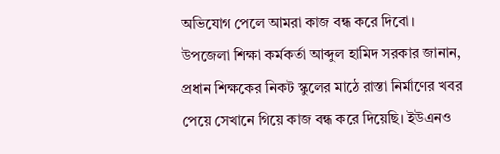অভিযোগ পেলে আমরা কাজ বন্ধ করে দিবো।
উপজেলা শিক্ষা কর্মকর্তা আব্দুল হামিদ সরকার জানান, প্রধান শিক্ষকের নিকট স্কুলের মাঠে রাস্তা নির্মাণের খবর পেয়ে সেখানে গিয়ে কাজ বন্ধ করে দিয়েছি। ইউএনও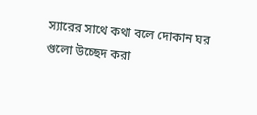স্যারের সাথে কথা বলে দোকান ঘর গুলো উচ্ছেদ করা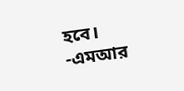হবে।
-এমআর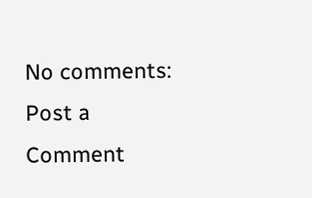No comments:
Post a Comment